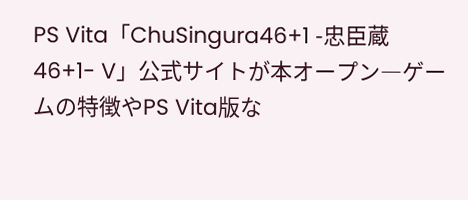PS Vita「ChuSingura46+1 -忠臣蔵46+1- V」公式サイトが本オープン―ゲームの特徴やPS Vita版な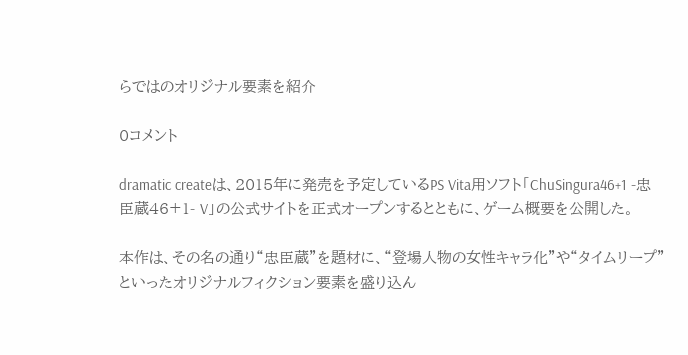らではのオリジナル要素を紹介

0コメント

dramatic createは、2015年に発売を予定しているPS Vita用ソフト「ChuSingura46+1 -忠臣蔵46+1- V」の公式サイトを正式オープンするとともに、ゲーム概要を公開した。

本作は、その名の通り“忠臣蔵”を題材に、“登場人物の女性キャラ化”や“タイムリープ”といったオリジナルフィクション要素を盛り込ん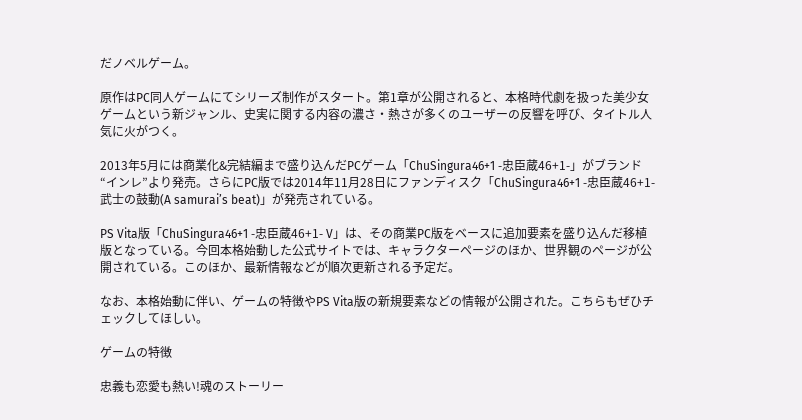だノベルゲーム。

原作はPC同人ゲームにてシリーズ制作がスタート。第1章が公開されると、本格時代劇を扱った美少女ゲームという新ジャンル、史実に関する内容の濃さ・熱さが多くのユーザーの反響を呼び、タイトル人気に火がつく。

2013年5月には商業化&完結編まで盛り込んだPCゲーム「ChuSingura46+1 -忠臣蔵46+1-」がブランド“インレ”より発売。さらにPC版では2014年11月28日にファンディスク「ChuSingura46+1 -忠臣蔵46+1- 武士の鼓動(A samurai’s beat)」が発売されている。

PS Vita版「ChuSingura46+1 -忠臣蔵46+1- V」は、その商業PC版をベースに追加要素を盛り込んだ移植版となっている。今回本格始動した公式サイトでは、キャラクターページのほか、世界観のページが公開されている。このほか、最新情報などが順次更新される予定だ。

なお、本格始動に伴い、ゲームの特徴やPS Vita版の新規要素などの情報が公開された。こちらもぜひチェックしてほしい。

ゲームの特徴

忠義も恋愛も熱い!魂のストーリー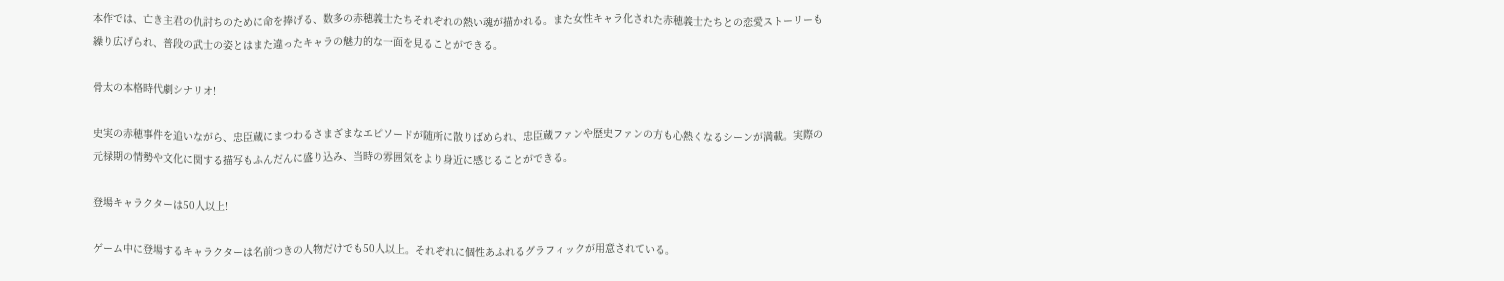本作では、亡き主君の仇討ちのために命を捧げる、数多の赤穂義士たちそれぞれの熱い魂が描かれる。また女性キャラ化された赤穂義士たちとの恋愛ストーリーも繰り広げられ、普段の武士の姿とはまた違ったキャラの魅力的な一面を見ることができる。

骨太の本格時代劇シナリオ!

史実の赤穂事件を追いながら、忠臣蔵にまつわるさまざまなエピソードが随所に散りばめられ、忠臣蔵ファンや歴史ファンの方も心熱くなるシーンが満載。実際の元禄期の情勢や文化に関する描写もふんだんに盛り込み、当時の雰囲気をより身近に感じることができる。

登場キャラクターは50人以上!

ゲーム中に登場するキャラクターは名前つきの人物だけでも50人以上。それぞれに個性あふれるグラフィックが用意されている。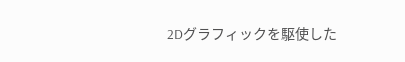2Dグラフィックを駆使した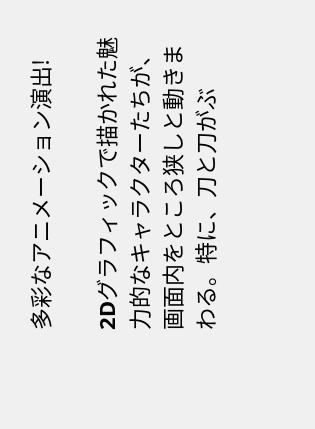多彩なアニメーション演出!

2Dグラフィックで描かれた魅力的なキャラクターたちが、画面内をところ狭しと動きまわる。特に、刀と刀がぶ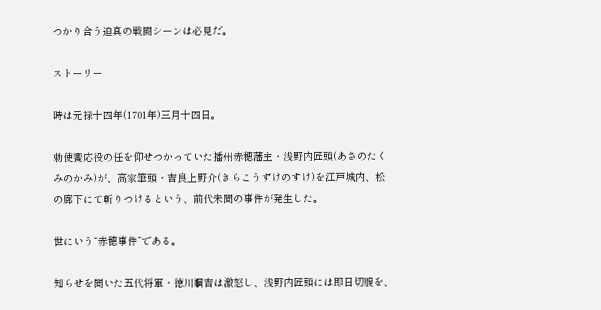つかり合う迫真の戦闘シーンは必見だ。

ストーリー

時は元禄十四年(1701年)三月十四日。

勅使饗応役の任を仰せつかっていた播州赤穂藩主・浅野内匠頭(あさのたくみのかみ)が、高家筆頭・吉良上野介(きらこうずけのすけ)を江戸城内、松の廊下にて斬りつけるという、前代未聞の事件が発生した。

世にいう“赤穂事件”である。

知らせを聞いた五代将軍・徳川綱吉は激怒し、浅野内匠頭には即日切腹を、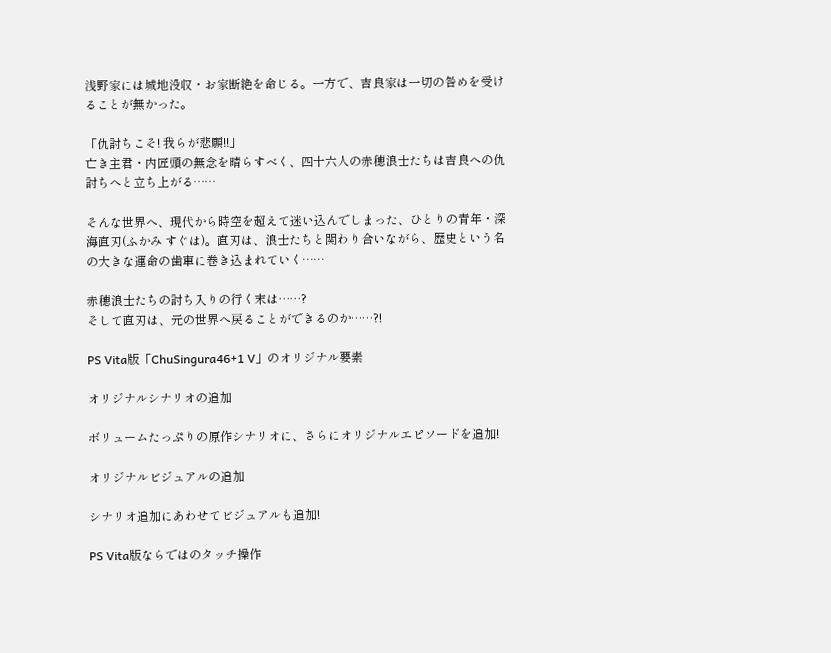浅野家には城地没収・お家断絶を命じる。一方で、吉良家は一切の咎めを受けることが無かった。

「仇討ちこそ! 我らが悲願!!」
亡き主君・内匠頭の無念を晴らすべく、四十六人の赤穂浪士たちは吉良への仇討ちへと立ち上がる……

そんな世界へ、現代から時空を超えて迷い込んでしまった、ひとりの青年・深海直刃(ふかみ すぐは)。直刃は、浪士たちと関わり合いながら、歴史という名の大きな運命の歯車に巻き込まれていく……

赤穂浪士たちの討ち入りの行く末は……?
そして直刃は、元の世界へ戻ることができるのか……?!

PS Vita版「ChuSingura46+1 V」のオリジナル要素

オリジナルシナリオの追加

ボリュームたっぷりの原作シナリオに、さらにオリジナルエピソードを追加!

オリジナルビジュアルの追加

シナリオ追加にあわせてビジュアルも追加!

PS Vita版ならではのタッチ操作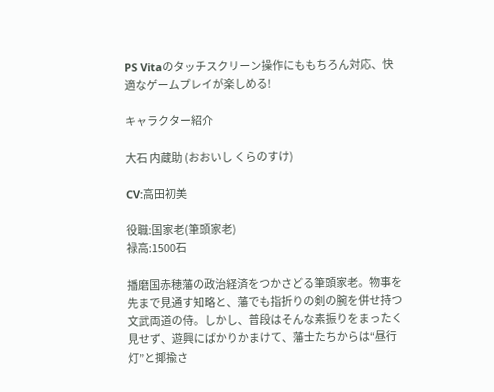PS Vitaのタッチスクリーン操作にももちろん対応、快適なゲームプレイが楽しめる!

キャラクター紹介

大石 内蔵助 (おおいし くらのすけ)

CV:高田初美

役職:国家老(筆頭家老)
禄高:1500石

播磨国赤穂藩の政治経済をつかさどる筆頭家老。物事を先まで見通す知略と、藩でも指折りの剣の腕を併せ持つ文武両道の侍。しかし、普段はそんな素振りをまったく見せず、遊興にばかりかまけて、藩士たちからは“昼行灯”と揶揄さ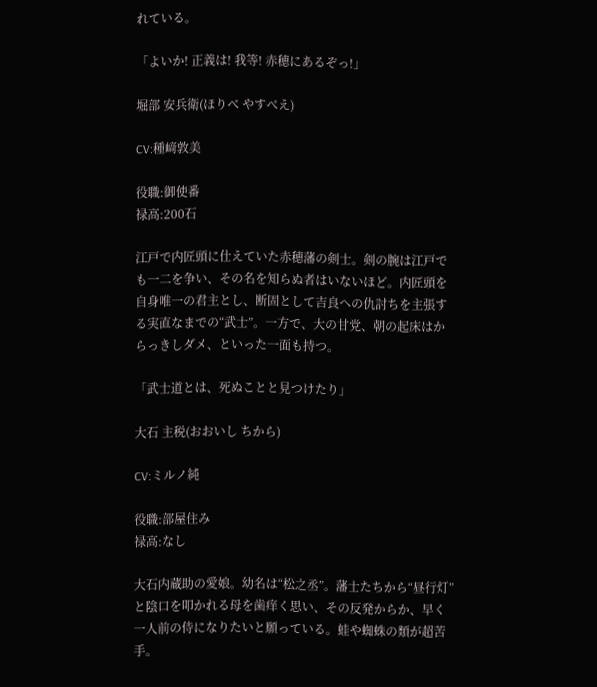れている。

「よいか! 正義は! 我等! 赤穂にあるぞっ!」

堀部 安兵衛(ほりべ やすべえ)

CV:種﨑敦美

役職:御使番
禄高:200石

江戸で内匠頭に仕えていた赤穂藩の剣士。剣の腕は江戸でも一二を争い、その名を知らぬ者はいないほど。内匠頭を自身唯一の君主とし、断固として吉良への仇討ちを主張する実直なまでの“武士”。一方で、大の甘党、朝の起床はからっきしダメ、といった一面も持つ。

「武士道とは、死ぬことと見つけたり」

大石 主税(おおいし ちから)

CV:ミルノ純

役職:部屋住み
禄高:なし

大石内蔵助の愛娘。幼名は“松之丞”。藩士たちから“昼行灯”と陰口を叩かれる母を歯痒く思い、その反発からか、早く一人前の侍になりたいと願っている。蛙や蜘蛛の類が超苦手。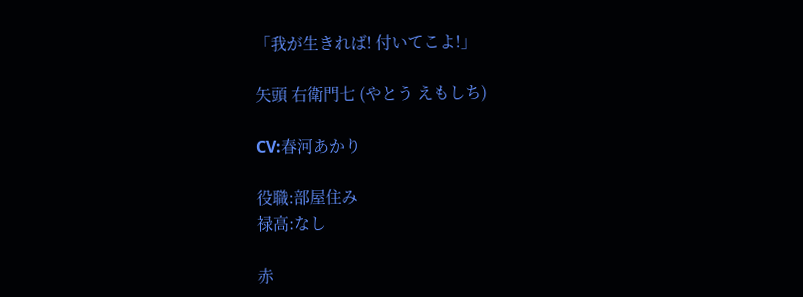「我が生きれば! 付いてこよ!」

矢頭 右衛門七 (やとう えもしち)

CV:春河あかり

役職:部屋住み
禄高:なし

赤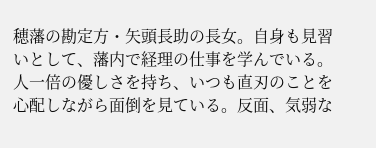穂藩の勘定方・矢頭長助の長女。自身も見習いとして、藩内で経理の仕事を学んでいる。人一倍の優しさを持ち、いつも直刃のことを心配しながら面倒を見ている。反面、気弱な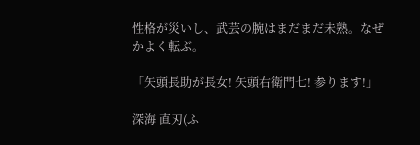性格が災いし、武芸の腕はまだまだ未熟。なぜかよく転ぶ。

「矢頭長助が長女! 矢頭右衛門七! 参ります!」

深海 直刃(ふ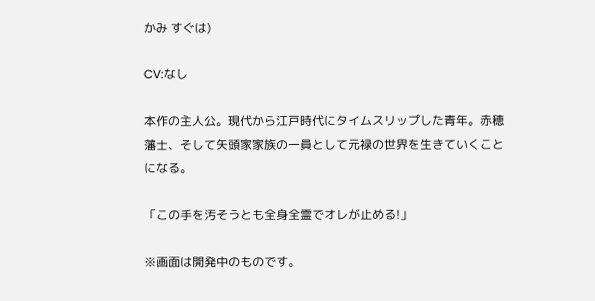かみ すぐは)

CV:なし

本作の主人公。現代から江戸時代にタイムスリップした青年。赤穂藩士、そして矢頭家家族の一員として元禄の世界を生きていくことになる。

「この手を汚そうとも全身全霊でオレが止める!」

※画面は開発中のものです。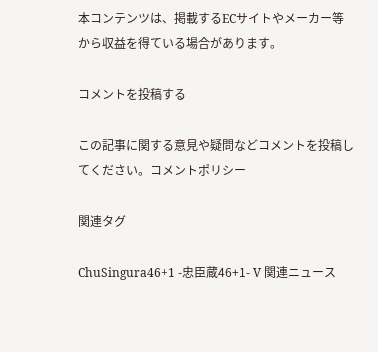本コンテンツは、掲載するECサイトやメーカー等から収益を得ている場合があります。

コメントを投稿する

この記事に関する意見や疑問などコメントを投稿してください。コメントポリシー

関連タグ

ChuSingura46+1 -忠臣蔵46+1- V 関連ニュース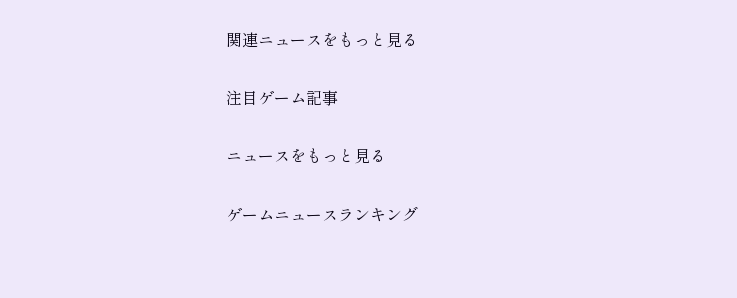関連ニュースをもっと見る

注目ゲーム記事

ニュースをもっと見る

ゲームニュースランキング